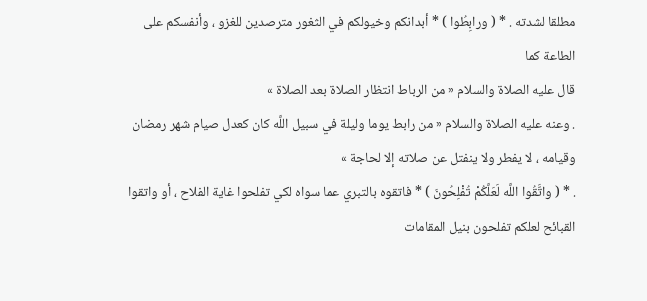مطلقا لشدته . * ( ورابِطُوا ) * أبدانكم وخيولكم في الثغور مترصدين للغزو ، وأنفسكم على الطاعة كما
قال عليه الصلاة والسلام « من الرباط انتظار الصلاة بعد الصلاة »
. وعنه عليه الصلاة والسلام « من رابط يوما وليلة في سبيل اللَّه كان كعدل صيام شهر رمضان وقيامه ، لا يفطر ولا ينفتل عن صلاته إلا لحاجة »
. * ( واتَّقُوا اللَّه لَعَلَّكُمْ تُفْلِحُونَ ) * فاتقوه بالتبري عما سواه لكي تفلحوا غاية الفلاح ، أو واتقوا القبائح لعلكم تفلحون بنيل المقامات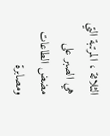الثلاثة ، المرتبة التي هي الصبر على مضض الطاعات ومصابرة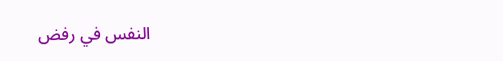النفس في رفض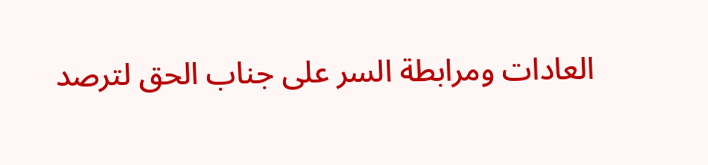العادات ومرابطة السر على جناب الحق لترصد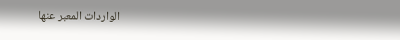الواردات المعبر عنها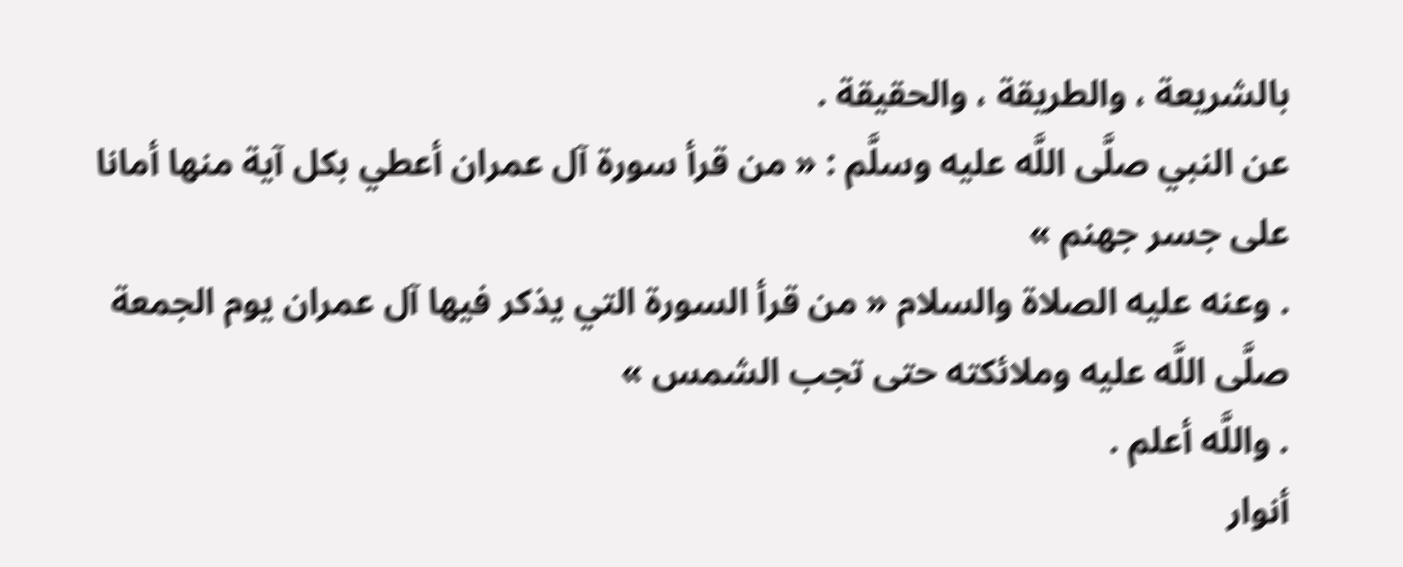بالشريعة ، والطريقة ، والحقيقة .
عن النبي صلَّى اللَّه عليه وسلَّم : « من قرأ سورة آل عمران أعطي بكل آية منها أمانا على جسر جهنم »
. وعنه عليه الصلاة والسلام « من قرأ السورة التي يذكر فيها آل عمران يوم الجمعة صلَّى اللَّه عليه وملائكته حتى تجب الشمس »
. واللَّه أعلم .
أنوار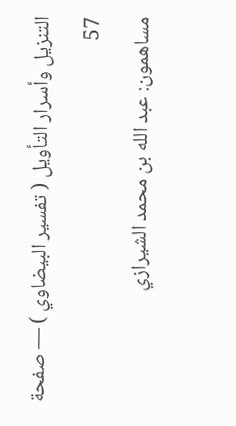التنزيل وأسرار التأويل ( تفسير البيضاوي ) — صفحة 57
مساهمون: عبد الله بن محمد الشيرازي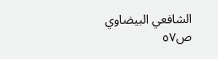الشافعي البيضاوي
ص٥٧